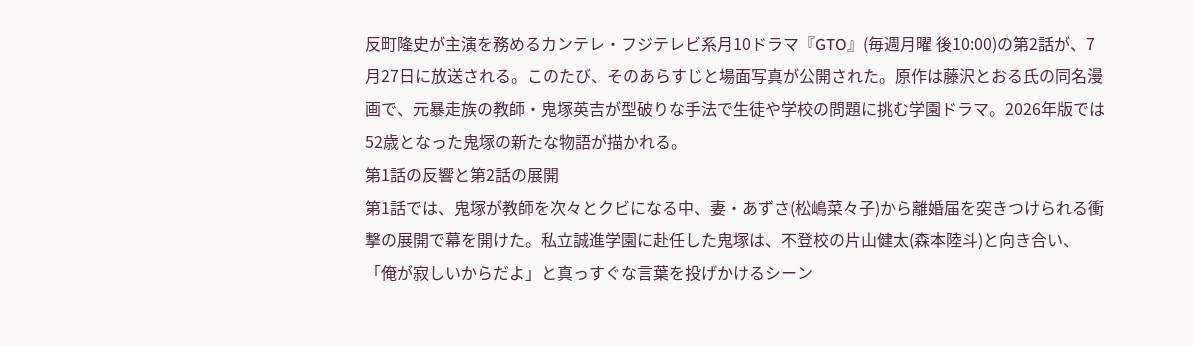反町隆史が主演を務めるカンテレ・フジテレビ系月10ドラマ『GTO』(毎週月曜 後10:00)の第2話が、7月27日に放送される。このたび、そのあらすじと場面写真が公開された。原作は藤沢とおる氏の同名漫画で、元暴走族の教師・鬼塚英吉が型破りな手法で生徒や学校の問題に挑む学園ドラマ。2026年版では52歳となった鬼塚の新たな物語が描かれる。
第1話の反響と第2話の展開
第1話では、鬼塚が教師を次々とクビになる中、妻・あずさ(松嶋菜々子)から離婚届を突きつけられる衝撃の展開で幕を開けた。私立誠進学園に赴任した鬼塚は、不登校の片山健太(森本陸斗)と向き合い、「俺が寂しいからだよ」と真っすぐな言葉を投げかけるシーン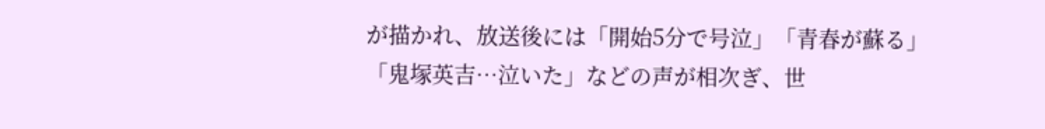が描かれ、放送後には「開始5分で号泣」「青春が蘇る」「鬼塚英吉…泣いた」などの声が相次ぎ、世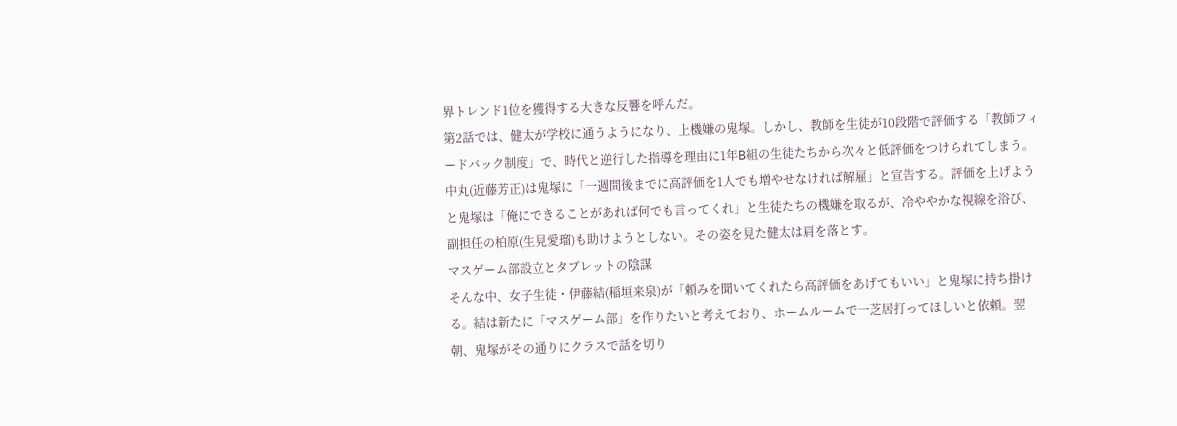界トレンド1位を獲得する大きな反響を呼んだ。
第2話では、健太が学校に通うようになり、上機嫌の鬼塚。しかし、教師を生徒が10段階で評価する「教師フィードバック制度」で、時代と逆行した指導を理由に1年B組の生徒たちから次々と低評価をつけられてしまう。中丸(近藤芳正)は鬼塚に「一週間後までに高評価を1人でも増やせなければ解雇」と宣告する。評価を上げようと鬼塚は「俺にできることがあれば何でも言ってくれ」と生徒たちの機嫌を取るが、冷ややかな視線を浴び、副担任の柏原(生見愛瑠)も助けようとしない。その姿を見た健太は肩を落とす。
マスゲーム部設立とタブレットの陰謀
そんな中、女子生徒・伊藤結(稲垣来泉)が「頼みを聞いてくれたら高評価をあげてもいい」と鬼塚に持ち掛ける。結は新たに「マスゲーム部」を作りたいと考えており、ホームルームで一芝居打ってほしいと依頼。翌朝、鬼塚がその通りにクラスで話を切り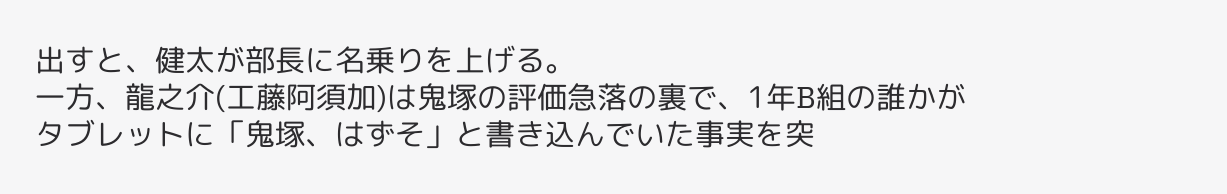出すと、健太が部長に名乗りを上げる。
一方、龍之介(工藤阿須加)は鬼塚の評価急落の裏で、1年B組の誰かがタブレットに「鬼塚、はずそ」と書き込んでいた事実を突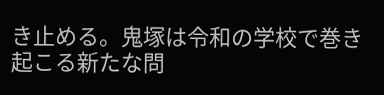き止める。鬼塚は令和の学校で巻き起こる新たな問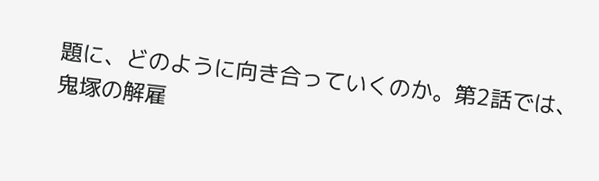題に、どのように向き合っていくのか。第2話では、鬼塚の解雇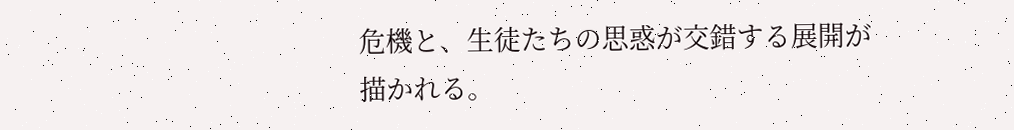危機と、生徒たちの思惑が交錯する展開が描かれる。